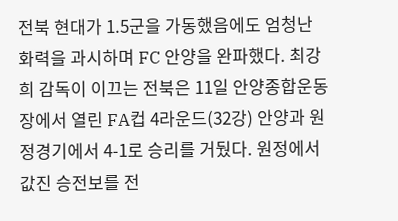전북 현대가 1.5군을 가동했음에도 엄청난 화력을 과시하며 FC 안양을 완파했다. 최강희 감독이 이끄는 전북은 11일 안양종합운동장에서 열린 FA컵 4라운드(32강) 안양과 원정경기에서 4-1로 승리를 거뒀다. 원정에서 값진 승전보를 전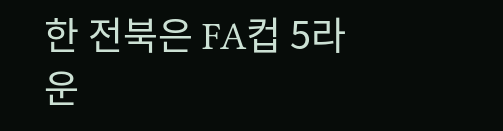한 전북은 FA컵 5라운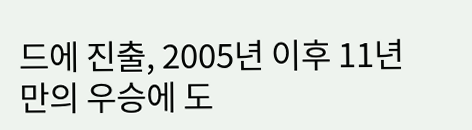드에 진출, 2005년 이후 11년 만의 우승에 도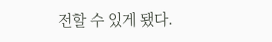전할 수 있게 됐다.